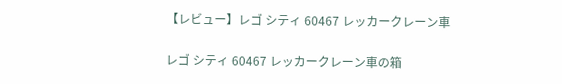【レビュー】レゴ シティ 60467 レッカークレーン車

レゴ シティ 60467 レッカークレーン車の箱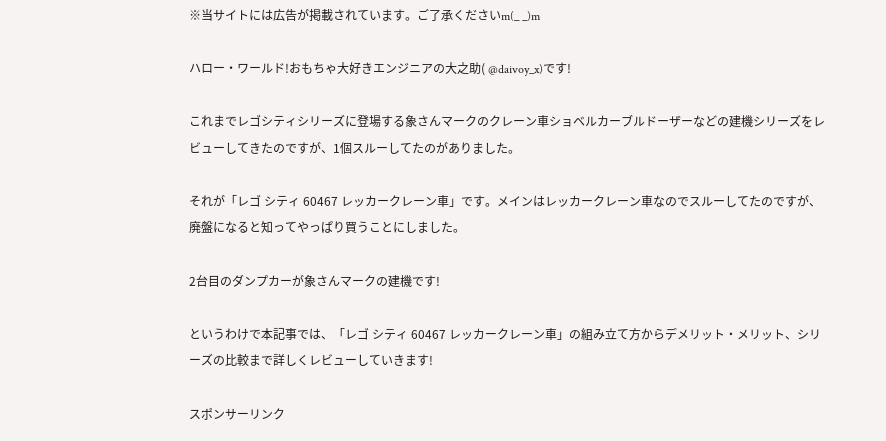※当サイトには広告が掲載されています。ご了承くださいm(_ _)m

ハロー・ワールド!おもちゃ大好きエンジニアの大之助( @daivoy_x)です!

これまでレゴシティシリーズに登場する象さんマークのクレーン車ショベルカーブルドーザーなどの建機シリーズをレビューしてきたのですが、1個スルーしてたのがありました。

それが「レゴ シティ 60467 レッカークレーン車」です。メインはレッカークレーン車なのでスルーしてたのですが、廃盤になると知ってやっぱり買うことにしました。

2台目のダンプカーが象さんマークの建機です!

というわけで本記事では、「レゴ シティ 60467 レッカークレーン車」の組み立て方からデメリット・メリット、シリーズの比較まで詳しくレビューしていきます!

スポンサーリンク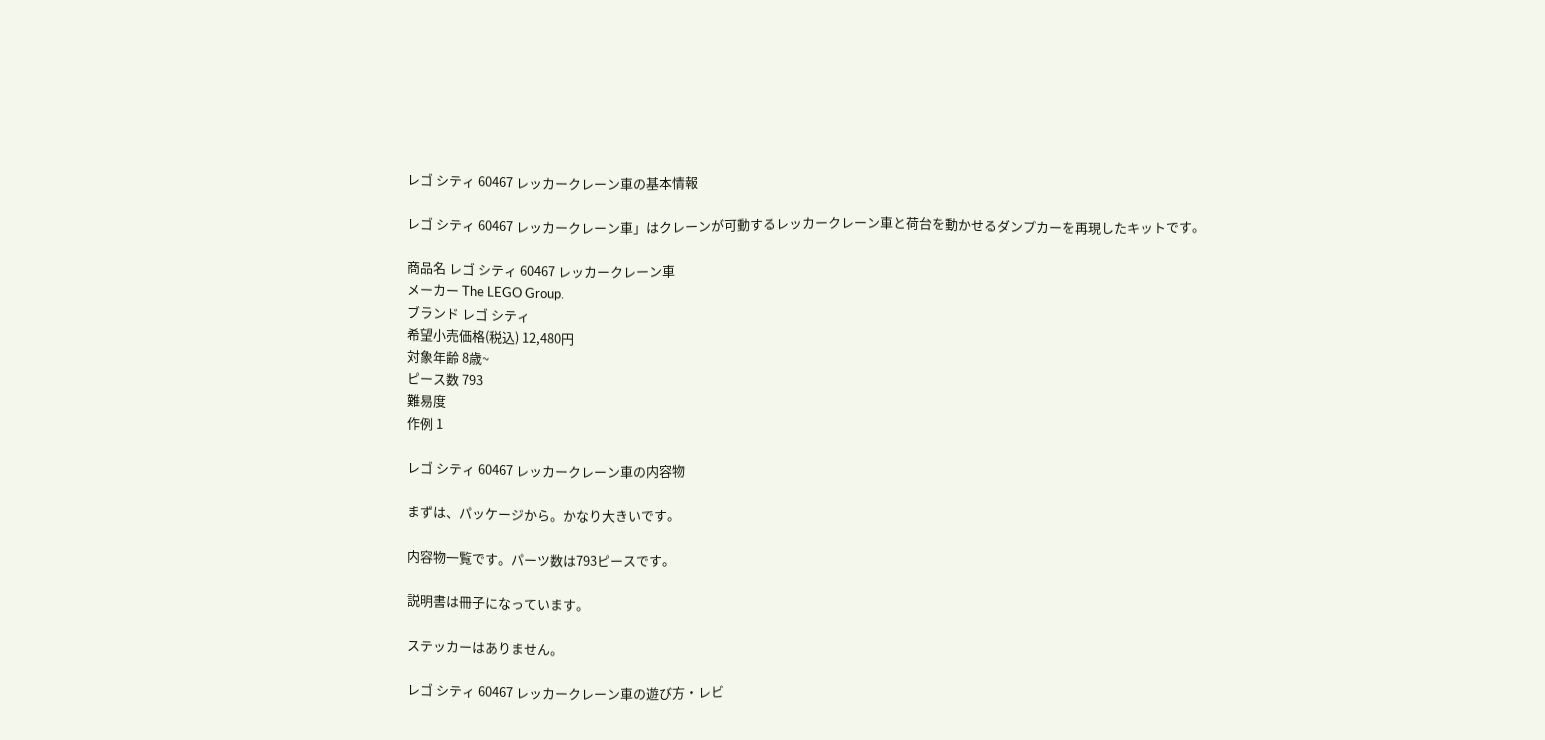レゴ シティ 60467 レッカークレーン車の基本情報

レゴ シティ 60467 レッカークレーン車」はクレーンが可動するレッカークレーン車と荷台を動かせるダンプカーを再現したキットです。

商品名 レゴ シティ 60467 レッカークレーン車
メーカー The LEGO Group.
ブランド レゴ シティ
希望小売価格(税込) 12,480円
対象年齢 8歳~
ピース数 793
難易度
作例 1

レゴ シティ 60467 レッカークレーン車の内容物

まずは、パッケージから。かなり大きいです。

内容物一覧です。パーツ数は793ピースです。

説明書は冊子になっています。

ステッカーはありません。

レゴ シティ 60467 レッカークレーン車の遊び方・レビ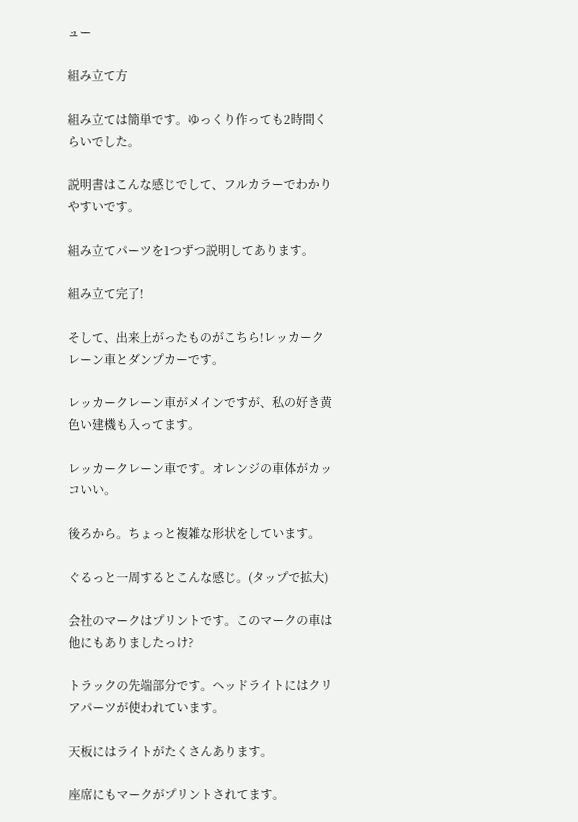ュー

組み立て方

組み立ては簡単です。ゆっくり作っても2時間くらいでした。

説明書はこんな感じでして、フルカラーでわかりやすいです。

組み立てパーツを1つずつ説明してあります。

組み立て完了!

そして、出来上がったものがこちら!レッカークレーン車とダンプカーです。

レッカークレーン車がメインですが、私の好き黄色い建機も入ってます。

レッカークレーン車です。オレンジの車体がカッコいい。

後ろから。ちょっと複雑な形状をしています。

ぐるっと一周するとこんな感じ。(タップで拡大)

会社のマークはプリントです。このマークの車は他にもありましたっけ?

トラックの先端部分です。ヘッドライトにはクリアパーツが使われています。

天板にはライトがたくさんあります。

座席にもマークがプリントされてます。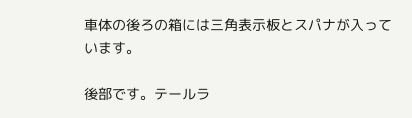車体の後ろの箱には三角表示板とスパナが入っています。

後部です。テールラ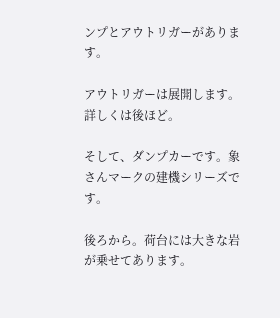ンプとアウトリガーがあります。

アウトリガーは展開します。詳しくは後ほど。

そして、ダンプカーです。象さんマークの建機シリーズです。

後ろから。荷台には大きな岩が乗せてあります。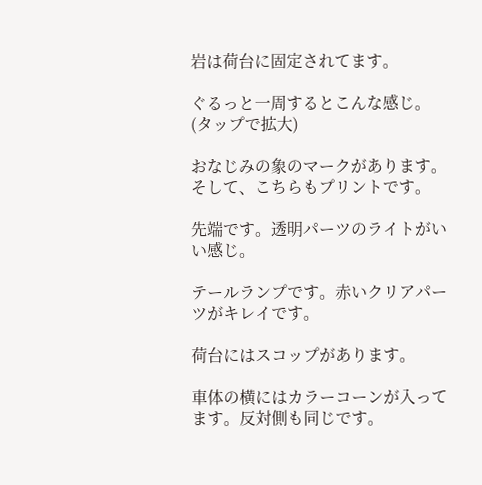岩は荷台に固定されてます。

ぐるっと一周するとこんな感じ。(タップで拡大)

おなじみの象のマークがあります。そして、こちらもプリントです。

先端です。透明パーツのライトがいい感じ。

テールランプです。赤いクリアパーツがキレイです。

荷台にはスコップがあります。

車体の横にはカラーコーンが入ってます。反対側も同じです。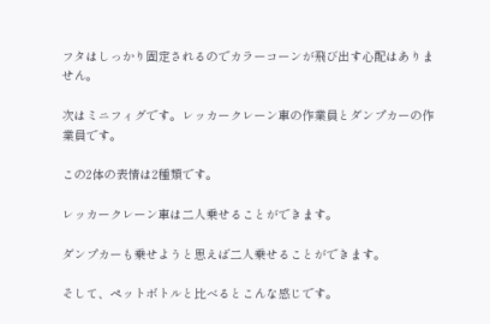フタはしっかり固定されるのでカラーコーンが飛び出す心配はありません。

次はミニフィグです。レッカークレーン車の作業員とダンプカーの作業員です。

この2体の表情は2種類です。

レッカークレーン車は二人乗せることができます。

ダンプカーも乗せようと思えば二人乗せることができます。

そして、ペットボトルと比べるとこんな感じです。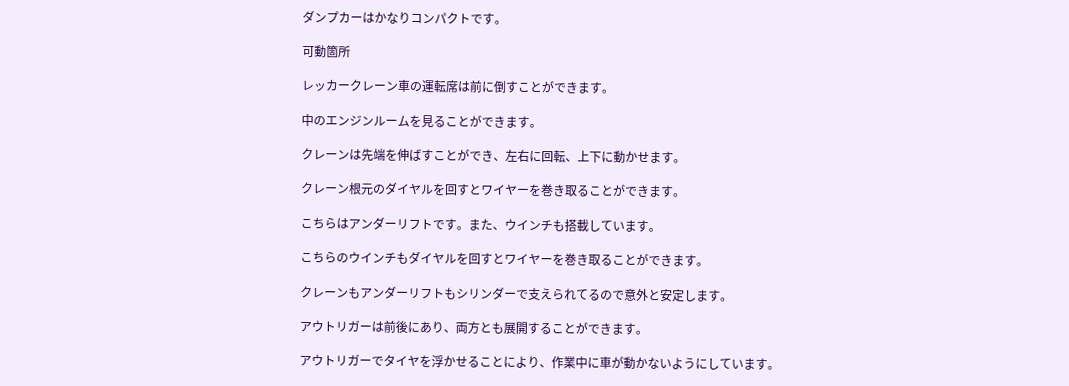ダンプカーはかなりコンパクトです。

可動箇所

レッカークレーン車の運転席は前に倒すことができます。

中のエンジンルームを見ることができます。

クレーンは先端を伸ばすことができ、左右に回転、上下に動かせます。

クレーン根元のダイヤルを回すとワイヤーを巻き取ることができます。

こちらはアンダーリフトです。また、ウインチも搭載しています。

こちらのウインチもダイヤルを回すとワイヤーを巻き取ることができます。

クレーンもアンダーリフトもシリンダーで支えられてるので意外と安定します。

アウトリガーは前後にあり、両方とも展開することができます。

アウトリガーでタイヤを浮かせることにより、作業中に車が動かないようにしています。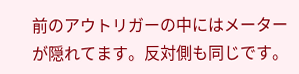前のアウトリガーの中にはメーターが隠れてます。反対側も同じです。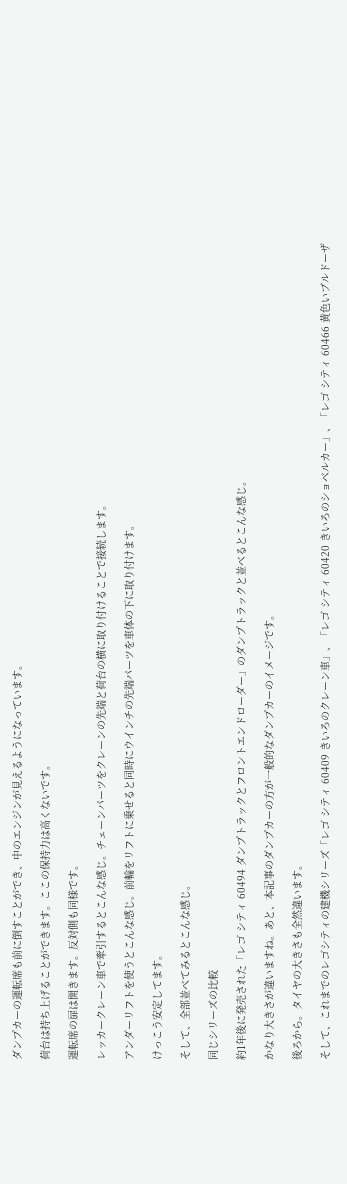ダンプカーの運転席も前に倒すことができ、中のエンジンが見えるようになっています。

荷台は持ち上げることができます。ここの保持力は高くないです。

運転席の扉は開きます。反対側も同様です。

レッカークレーン車で牽引するとこんな感じ。チェーンパーツをクレーンの先端と荷台の横に取り付けることで接続します。

アンダーリフトを使うとこんな感じ。前輪をリフトに乗せると同時にウインチの先端パーツを車体の下に取り付けます。

けっこう安定してます。

そして、全部並べてみるとこんな感じ。

同じシリーズの比較

約1年後に発売された「レゴ シティ 60494 ダンプトラックとフロントエンドローダー」のダンプトラックと並べるとこんな感じ。

かなり大きさが違いますね。あと、本記事のダンプカーの方が一般的なダンプカーのイメージです。

後ろから。タイヤの大きさも全然違います。

そして、これまでのレゴシティの建機シリーズ「レゴ シティ 60409 きいろのクレーン車」、「レゴ シティ 60420 きいろのショベルカー」、「レゴ シティ 60466 黄色いブルドーザ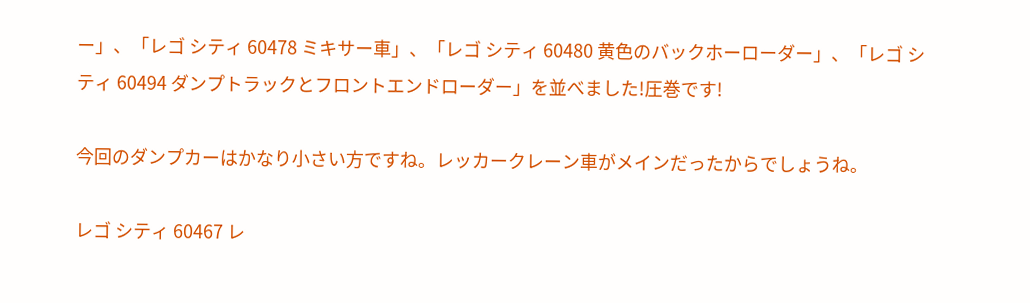ー」、「レゴ シティ 60478 ミキサー車」、「レゴ シティ 60480 黄色のバックホーローダー」、「レゴ シティ 60494 ダンプトラックとフロントエンドローダー」を並べました!圧巻です!

今回のダンプカーはかなり小さい方ですね。レッカークレーン車がメインだったからでしょうね。

レゴ シティ 60467 レ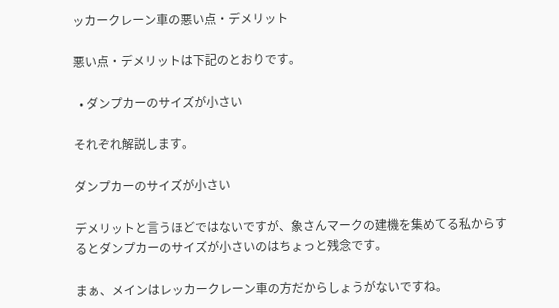ッカークレーン車の悪い点・デメリット

悪い点・デメリットは下記のとおりです。

  • ダンプカーのサイズが小さい

それぞれ解説します。

ダンプカーのサイズが小さい

デメリットと言うほどではないですが、象さんマークの建機を集めてる私からするとダンプカーのサイズが小さいのはちょっと残念です。

まぁ、メインはレッカークレーン車の方だからしょうがないですね。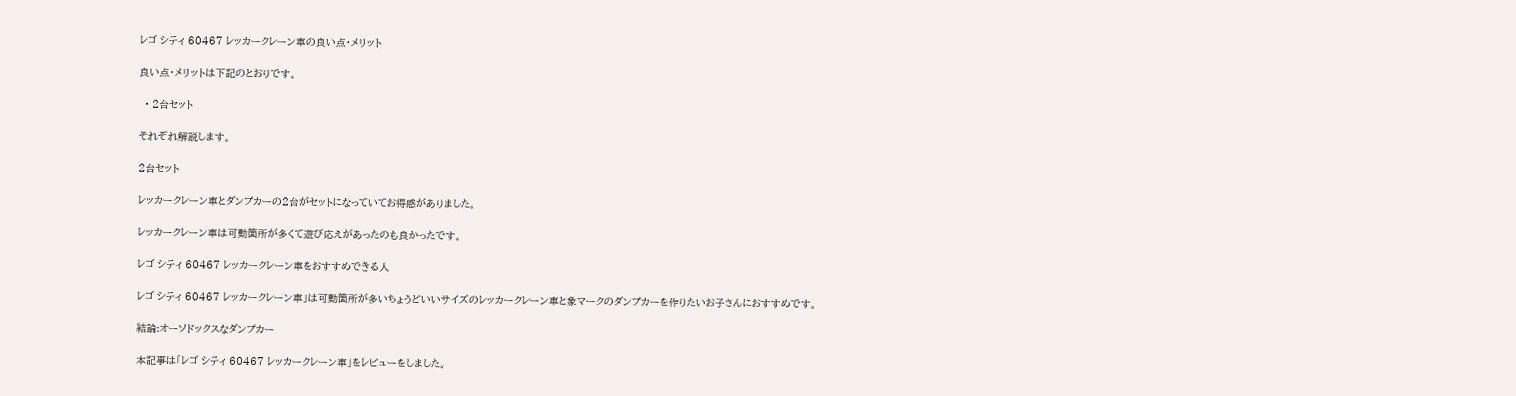レゴ シティ 60467 レッカークレーン車の良い点・メリット

良い点・メリットは下記のとおりです。

  • 2台セット

それぞれ解説します。

2台セット

レッカークレーン車とダンプカーの2台がセットになっていてお得感がありました。

レッカークレーン車は可動箇所が多くて遊び応えがあったのも良かったです。

レゴ シティ 60467 レッカークレーン車をおすすめできる人

レゴ シティ 60467 レッカークレーン車」は可動箇所が多いちょうどいいサイズのレッカークレーン車と象マークのダンプカーを作りたいお子さんにおすすめです。

結論:オーソドックスなダンプカー

本記事は「レゴ シティ 60467 レッカークレーン車」をレビューをしました。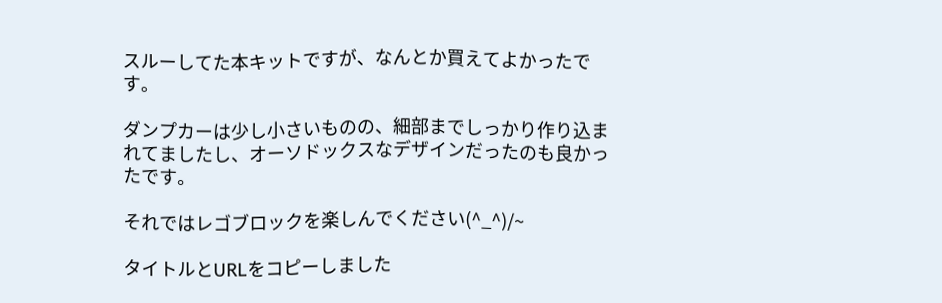スルーしてた本キットですが、なんとか買えてよかったです。

ダンプカーは少し小さいものの、細部までしっかり作り込まれてましたし、オーソドックスなデザインだったのも良かったです。

それではレゴブロックを楽しんでください(^_^)/~

タイトルとURLをコピーしました